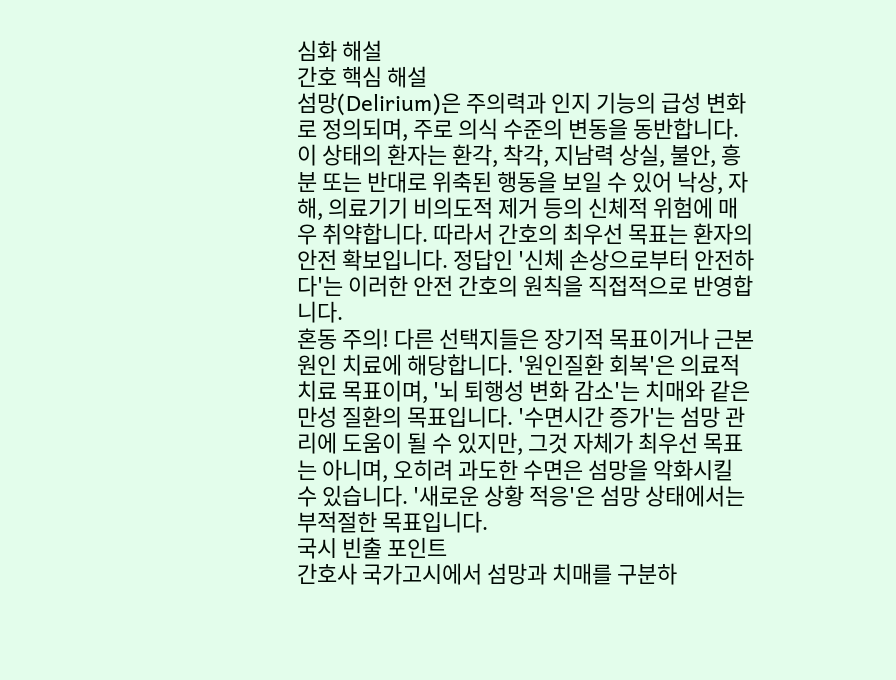심화 해설
간호 핵심 해설
섬망(Delirium)은 주의력과 인지 기능의 급성 변화로 정의되며, 주로 의식 수준의 변동을 동반합니다. 이 상태의 환자는 환각, 착각, 지남력 상실, 불안, 흥분 또는 반대로 위축된 행동을 보일 수 있어 낙상, 자해, 의료기기 비의도적 제거 등의 신체적 위험에 매우 취약합니다. 따라서 간호의 최우선 목표는 환자의 안전 확보입니다. 정답인 '신체 손상으로부터 안전하다'는 이러한 안전 간호의 원칙을 직접적으로 반영합니다.
혼동 주의! 다른 선택지들은 장기적 목표이거나 근본 원인 치료에 해당합니다. '원인질환 회복'은 의료적 치료 목표이며, '뇌 퇴행성 변화 감소'는 치매와 같은 만성 질환의 목표입니다. '수면시간 증가'는 섬망 관리에 도움이 될 수 있지만, 그것 자체가 최우선 목표는 아니며, 오히려 과도한 수면은 섬망을 악화시킬 수 있습니다. '새로운 상황 적응'은 섬망 상태에서는 부적절한 목표입니다.
국시 빈출 포인트
간호사 국가고시에서 섬망과 치매를 구분하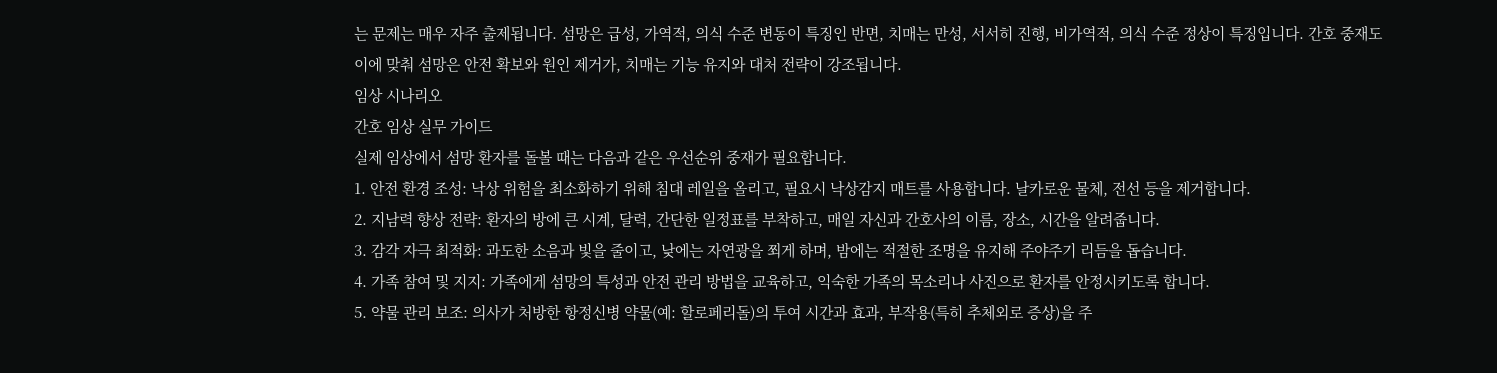는 문제는 매우 자주 출제됩니다. 섬망은 급성, 가역적, 의식 수준 변동이 특징인 반면, 치매는 만성, 서서히 진행, 비가역적, 의식 수준 정상이 특징입니다. 간호 중재도 이에 맞춰 섬망은 안전 확보와 원인 제거가, 치매는 기능 유지와 대처 전략이 강조됩니다.
임상 시나리오
간호 임상 실무 가이드
실제 임상에서 섬망 환자를 돌볼 때는 다음과 같은 우선순위 중재가 필요합니다.
1. 안전 환경 조성: 낙상 위험을 최소화하기 위해 침대 레일을 올리고, 필요시 낙상감지 매트를 사용합니다. 날카로운 물체, 전선 등을 제거합니다.
2. 지남력 향상 전략: 환자의 방에 큰 시계, 달력, 간단한 일정표를 부착하고, 매일 자신과 간호사의 이름, 장소, 시간을 알려줍니다.
3. 감각 자극 최적화: 과도한 소음과 빛을 줄이고, 낮에는 자연광을 쬐게 하며, 밤에는 적절한 조명을 유지해 주야주기 리듬을 돕습니다.
4. 가족 참여 및 지지: 가족에게 섬망의 특성과 안전 관리 방법을 교육하고, 익숙한 가족의 목소리나 사진으로 환자를 안정시키도록 합니다.
5. 약물 관리 보조: 의사가 처방한 항정신병 약물(예: 할로페리돌)의 투여 시간과 효과, 부작용(특히 추체외로 증상)을 주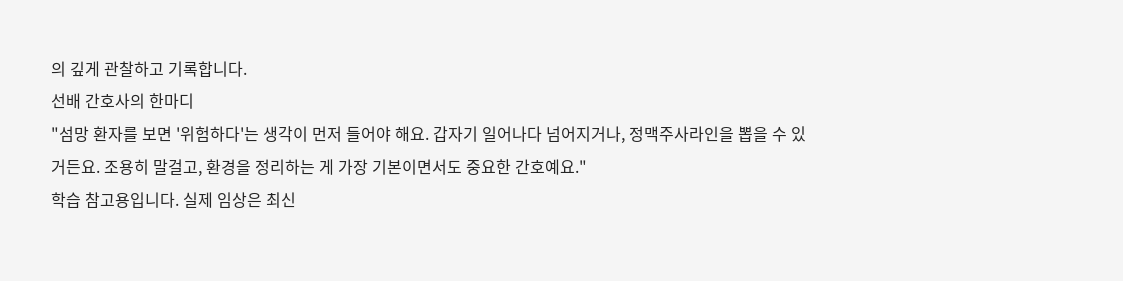의 깊게 관찰하고 기록합니다.
선배 간호사의 한마디
"섬망 환자를 보면 '위험하다'는 생각이 먼저 들어야 해요. 갑자기 일어나다 넘어지거나, 정맥주사라인을 뽑을 수 있거든요. 조용히 말걸고, 환경을 정리하는 게 가장 기본이면서도 중요한 간호예요."
학습 참고용입니다. 실제 임상은 최신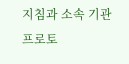지침과 소속 기관 프로토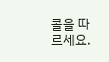콜을 따르세요.